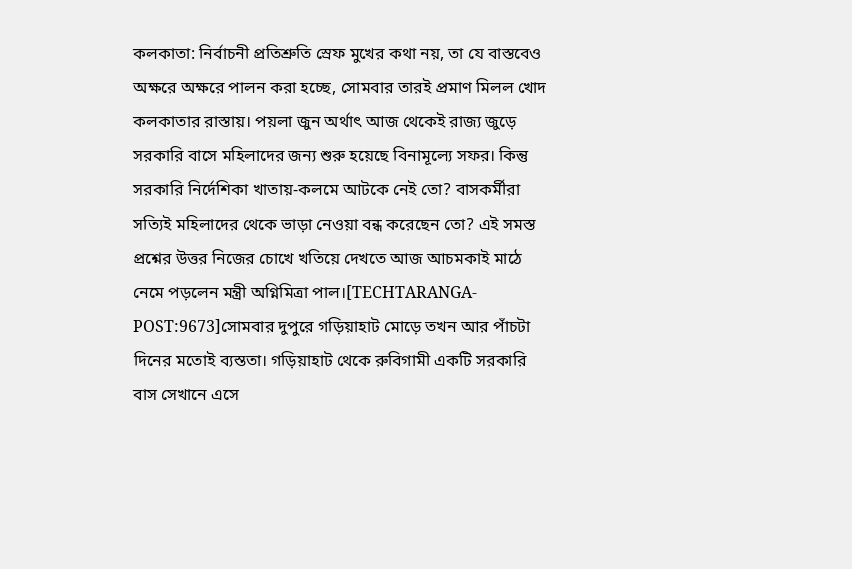কলকাতা: নির্বাচনী প্রতিশ্রুতি স্রেফ মুখের কথা নয়, তা যে বাস্তবেও অক্ষরে অক্ষরে পালন করা হচ্ছে, সোমবার তারই প্রমাণ মিলল খোদ কলকাতার রাস্তায়। পয়লা জুন অর্থাৎ আজ থেকেই রাজ্য জুড়ে সরকারি বাসে মহিলাদের জন্য শুরু হয়েছে বিনামূল্যে সফর। কিন্তু সরকারি নির্দেশিকা খাতায়-কলমে আটকে নেই তো? বাসকর্মীরা সত্যিই মহিলাদের থেকে ভাড়া নেওয়া বন্ধ করেছেন তো? এই সমস্ত প্রশ্নের উত্তর নিজের চোখে খতিয়ে দেখতে আজ আচমকাই মাঠে নেমে পড়লেন মন্ত্রী অগ্নিমিত্রা পাল।[TECHTARANGA-POST:9673]সোমবার দুপুরে গড়িয়াহাট মোড়ে তখন আর পাঁচটা দিনের মতোই ব্যস্ততা। গড়িয়াহাট থেকে রুবিগামী একটি সরকারি বাস সেখানে এসে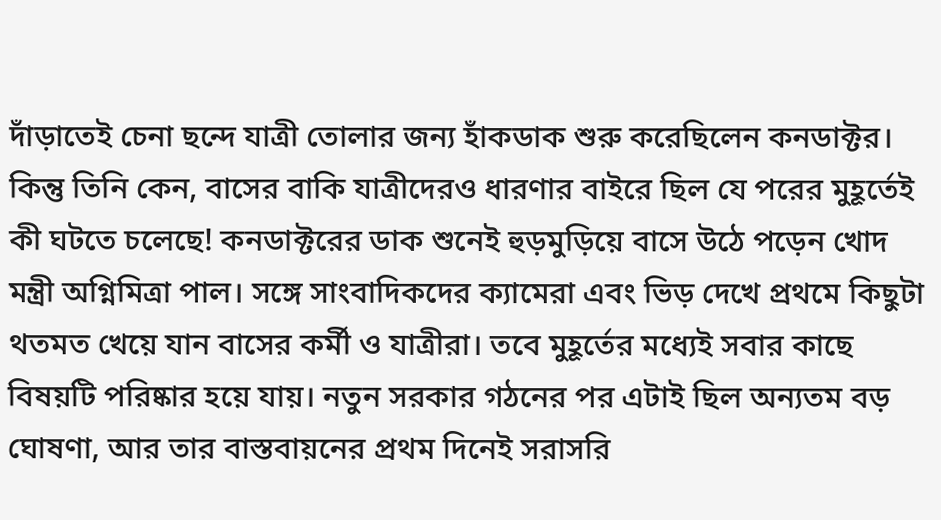দাঁড়াতেই চেনা ছন্দে যাত্রী তোলার জন্য হাঁকডাক শুরু করেছিলেন কনডাক্টর। কিন্তু তিনি কেন, বাসের বাকি যাত্রীদেরও ধারণার বাইরে ছিল যে পরের মুহূর্তেই কী ঘটতে চলেছে! কনডাক্টরের ডাক শুনেই হুড়মুড়িয়ে বাসে উঠে পড়েন খোদ মন্ত্রী অগ্নিমিত্রা পাল। সঙ্গে সাংবাদিকদের ক্যামেরা এবং ভিড় দেখে প্রথমে কিছুটা থতমত খেয়ে যান বাসের কর্মী ও যাত্রীরা। তবে মুহূর্তের মধ্যেই সবার কাছে বিষয়টি পরিষ্কার হয়ে যায়। নতুন সরকার গঠনের পর এটাই ছিল অন্যতম বড় ঘোষণা, আর তার বাস্তবায়নের প্রথম দিনেই সরাসরি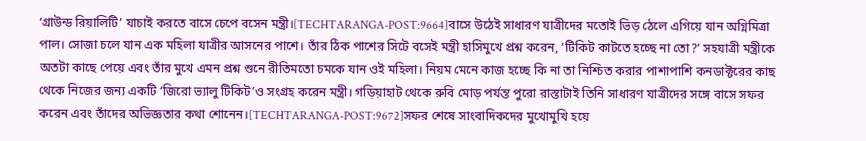‘গ্রাউন্ড রিয়ালিটি’ যাচাই করতে বাসে চেপে বসেন মন্ত্রী।[TECHTARANGA-POST:9664]বাসে উঠেই সাধারণ যাত্রীদের মতোই ভিড় ঠেলে এগিয়ে যান অগ্নিমিত্রা পাল। সোজা চলে যান এক মহিলা যাত্রীর আসনের পাশে। তাঁর ঠিক পাশের সিটে বসেই মন্ত্রী হাসিমুখে প্রশ্ন করেন, ‘টিকিট কাটতে হচ্ছে না তো?’ সহযাত্রী মন্ত্রীকে অতটা কাছে পেয়ে এবং তাঁর মুখে এমন প্রশ্ন শুনে রীতিমতো চমকে যান ওই মহিলা। নিয়ম মেনে কাজ হচ্ছে কি না তা নিশ্চিত করার পাশাপাশি কনডাক্টরের কাছ থেকে নিজের জন্য একটি ‘জিরো ভ্যালু টিকিট’ও সংগ্রহ করেন মন্ত্রী। গড়িয়াহাট থেকে রুবি মোড় পর্যন্ত পুরো রাস্তাটাই তিনি সাধারণ যাত্রীদের সঙ্গে বাসে সফর করেন এবং তাঁদের অভিজ্ঞতার কথা শোনেন।[TECHTARANGA-POST:9672]সফর শেষে সাংবাদিকদের মুখোমুখি হয়ে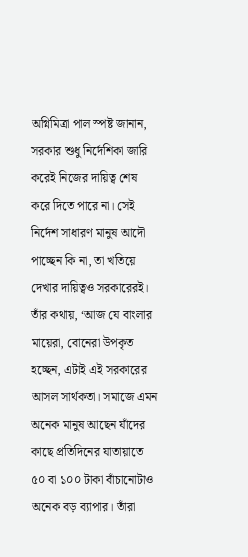অগ্নিমিত্রা পাল স্পষ্ট জানান, সরকার শুধু নির্দেশিকা জারি করেই নিজের দায়িত্ব শেষ করে দিতে পারে না। সেই নির্দেশ সাধারণ মানুষ আদৌ পাচ্ছেন কি না, তা খতিয়ে দেখার দায়িত্বও সরকারেরই। তাঁর কথায়, ‘আজ যে বাংলার মায়েরা, বোনেরা উপকৃত হচ্ছেন, এটাই এই সরকারের আসল সার্থকতা। সমাজে এমন অনেক মানুষ আছেন যাঁদের কাছে প্রতিদিনের যাতায়াতে ৫০ বা ১০০ টাকা বাঁচানোটাও অনেক বড় ব্যাপার। তাঁরা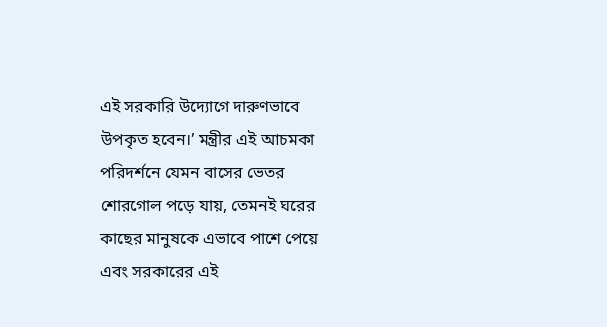এই সরকারি উদ্যোগে দারুণভাবে উপকৃত হবেন।’ মন্ত্রীর এই আচমকা পরিদর্শনে যেমন বাসের ভেতর শোরগোল পড়ে যায়, তেমনই ঘরের কাছের মানুষকে এভাবে পাশে পেয়ে এবং সরকারের এই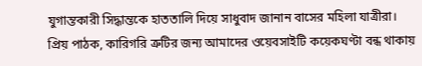যুগান্তকারী সিদ্ধান্তকে হাততালি দিয়ে সাধুবাদ জানান বাসের মহিলা যাত্রীরা।
প্রিয় পাঠক, কারিগরি ত্রুটির জন্য আমাদের ওয়েবসাইটি কয়েকঘণ্টা বন্ধ থাকায়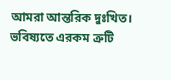আমরা আন্তরিক দুঃখিত। ভবিষ্যতে এরকম ত্রুটি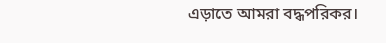এড়াতে আমরা বদ্ধপরিকর।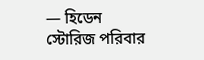— হিডেন স্টোরিজ পরিবার